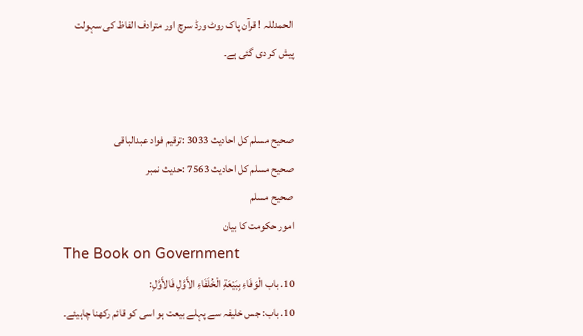الحمدللہ ! قرآن پاک روٹ ورڈ سرچ اور مترادف الفاظ کی سہولت پیش کر دی گئی ہے۔


صحيح مسلم کل احادیث 3033 :ترقیم فواد عبدالباقی
صحيح مسلم کل احادیث 7563 :حدیث نمبر
صحيح مسلم
امور حکومت کا بیان
The Book on Government
10. باب الْوَفَاءِ بِبَيْعَةِ الْخُلَفَاءِ الأَوَّلِ فَالأَوَّلِ:
10. باب: جس خلیفہ سے پہلے بیعت ہو اسی کو قائم رکھنا چاہیئے۔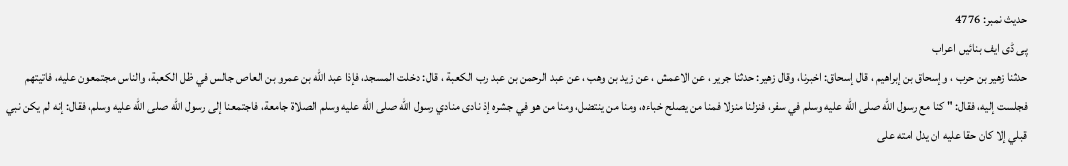حدیث نمبر: 4776
پی ڈی ایف بنائیں اعراب
حدثنا زهير بن حرب ، وإسحاق بن إبراهيم ، قال إسحاق: اخبرنا، وقال زهير: حدثنا جرير ، عن الاعمش ، عن زيد بن وهب ، عن عبد الرحمن بن عبد رب الكعبة ، قال: دخلت المسجد، فإذا عبد الله بن عمرو بن العاص جالس في ظل الكعبة، والناس مجتمعون عليه، فاتيتهم فجلست إليه، فقال: " كنا مع رسول الله صلى الله عليه وسلم في سفر، فنزلنا منزلا فمنا من يصلح خباءه، ومنا من ينتضل، ومنا من هو في جشره إذ نادى منادي رسول الله صلى الله عليه وسلم الصلاة جامعة، فاجتمعنا إلى رسول الله صلى الله عليه وسلم، فقال: إنه لم يكن نبي قبلي إلا كان حقا عليه ان يدل امته على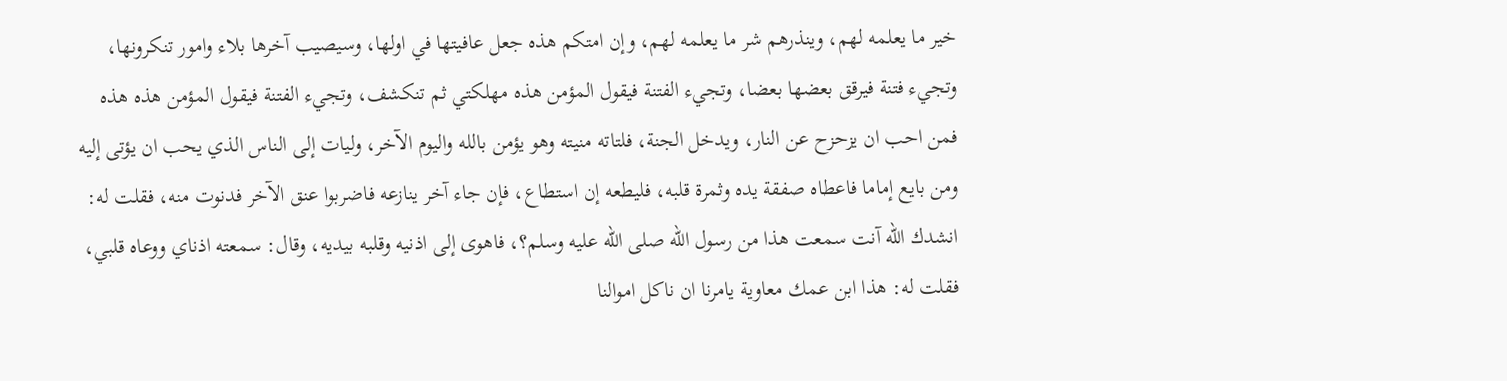خير ما يعلمه لهم، وينذرهم شر ما يعلمه لهم، وإن امتكم هذه جعل عافيتها في اولها، وسيصيب آخرها بلاء وامور تنكرونها، وتجيء فتنة فيرقق بعضها بعضا، وتجيء الفتنة فيقول المؤمن هذه مهلكتي ثم تنكشف، وتجيء الفتنة فيقول المؤمن هذه هذه فمن احب ان يزحزح عن النار، ويدخل الجنة، فلتاته منيته وهو يؤمن بالله واليوم الآخر، وليات إلى الناس الذي يحب ان يؤتى إليه ومن بايع إماما فاعطاه صفقة يده وثمرة قلبه، فليطعه إن استطاع، فإن جاء آخر ينازعه فاضربوا عنق الآخر فدنوت منه، فقلت له: انشدك الله آنت سمعت هذا من رسول الله صلى الله عليه وسلم؟، فاهوى إلى اذنيه وقلبه بيديه، وقال: سمعته اذناي ووعاه قلبي، فقلت له: هذا ابن عمك معاوية يامرنا ان ناكل اموالنا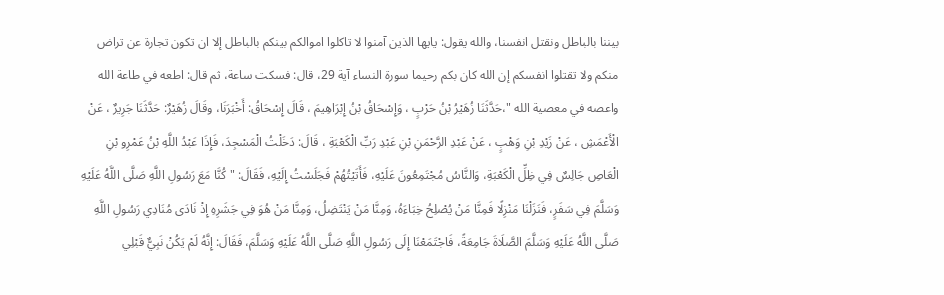بيننا بالباطل ونقتل انفسنا، والله يقول: يايها الذين آمنوا لا تاكلوا اموالكم بينكم بالباطل إلا ان تكون تجارة عن تراض منكم ولا تقتلوا انفسكم إن الله كان بكم رحيما سورة النساء آية 29، قال: فسكت ساعة، ثم قال: اطعه في طاعة الله واعصه في معصية الله "،حَدَّثَنَا زُهَيْرُ بْنُ حَرْبٍ ، وَإِسْحَاقُ بْنُ إِبْرَاهِيمَ ، قَالَ إِسْحَاقُ: أَخْبَرَنَا، وقَالَ زُهَيْرٌ: حَدَّثَنَا جَرِيرٌ ، عَنْ الْأَعْمَشِ ، عَنْ زَيْدِ بْنِ وَهْبٍ ، عَنْ عَبْدِ الرَّحْمَنِ بْنِ عَبْدِ رَبِّ الْكَعْبَةِ ، قَالَ: دَخَلْتُ الْمَسْجِدَ، فَإِذَا عَبْدُ اللَّهِ بْنُ عَمْرِو بْنِ الْعَاصِ جَالِسٌ فِي ظِلِّ الْكَعْبَةِ، وَالنَّاسُ مُجْتَمِعُونَ عَلَيْهِ، فَأَتَيْتُهُمْ فَجَلَسْتُ إِلَيْهِ، فَقَالَ: " كُنَّا مَعَ رَسُولِ اللَّهِ صَلَّى اللَّهُ عَلَيْهِ وَسَلَّمَ فِي سَفَرٍ، فَنَزَلْنَا مَنْزِلًا فَمِنَّا مَنْ يُصْلِحُ خِبَاءَهُ، وَمِنَّا مَنْ يَنْتَضِلُ، وَمِنَّا مَنْ هُوَ فِي جَشَرِهِ إِذْ نَادَى مُنَادِي رَسُولِ اللَّهِ صَلَّى اللَّهُ عَلَيْهِ وَسَلَّمَ الصَّلَاةَ جَامِعَةً، فَاجْتَمَعْنَا إِلَى رَسُولِ اللَّهِ صَلَّى اللَّهُ عَلَيْهِ وَسَلَّمَ، فَقَالَ: إِنَّهُ لَمْ يَكُنْ نَبِيٌّ قَبْلِي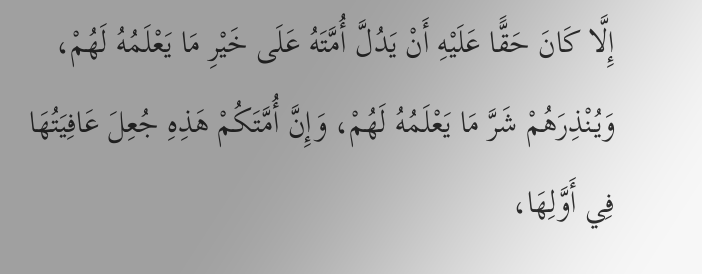إِلَّا كَانَ حَقًّا عَلَيْهِ أَنْ يَدُلَّ أُمَّتَهُ عَلَى خَيْرِ مَا يَعْلَمُهُ لَهُمْ، وَيُنْذِرَهُمْ شَرَّ مَا يَعْلَمُهُ لَهُمْ، وَإِنَّ أُمَّتَكُمْ هَذِهِ جُعِلَ عَافِيَتُهَا فِي أَوَّلِهَا،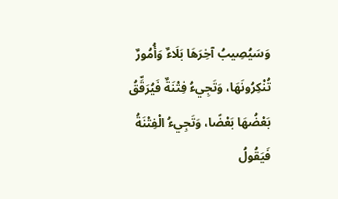وَسَيُصِيبُ آخِرَهَا بَلَاءٌ وَأُمُورٌ تُنْكِرُونَهَا، وَتَجِيءُ فِتْنَةٌ فَيُرَقِّقُ بَعْضُهَا بَعْضًا، وَتَجِيءُ الْفِتْنَةُ فَيَقُولُ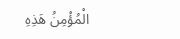الْمُؤْمِنُ هَذِهِ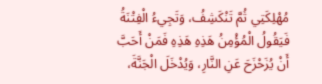مُهْلِكَتِي ثُمَّ تَنْكَشِفُ، وَتَجِيءُ الْفِتْنَةُ فَيَقُولُ الْمُؤْمِنُ هَذِهِ هَذِهِ فَمَنْ أَحَبَّ أَنْ يُزَحْزَحَ عَنِ النَّارِ، وَيُدْخَلَ الْجَنَّةَ،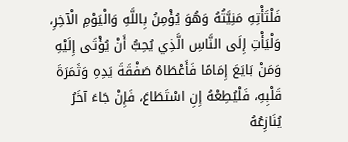فَلْتَأْتِهِ مَنِيَّتُهُ وَهُوَ يُؤْمِنُ بِاللَّهِ وَالْيَوْمِ الْآخِرِ، وَلْيَأْتِ إِلَى النَّاسِ الَّذِي يُحِبُّ أَنْ يُؤْتَى إِلَيْهِ وَمَنْ بَايَعَ إِمَامًا فَأَعْطَاهُ صَفْقَةَ يَدِهِ وَثَمَرَةَ قَلْبِهِ، فَلْيُطِعْهُ إِنِ اسْتَطَاعَ، فَإِنْ جَاءَ آخَرُ يُنَازِعُهُ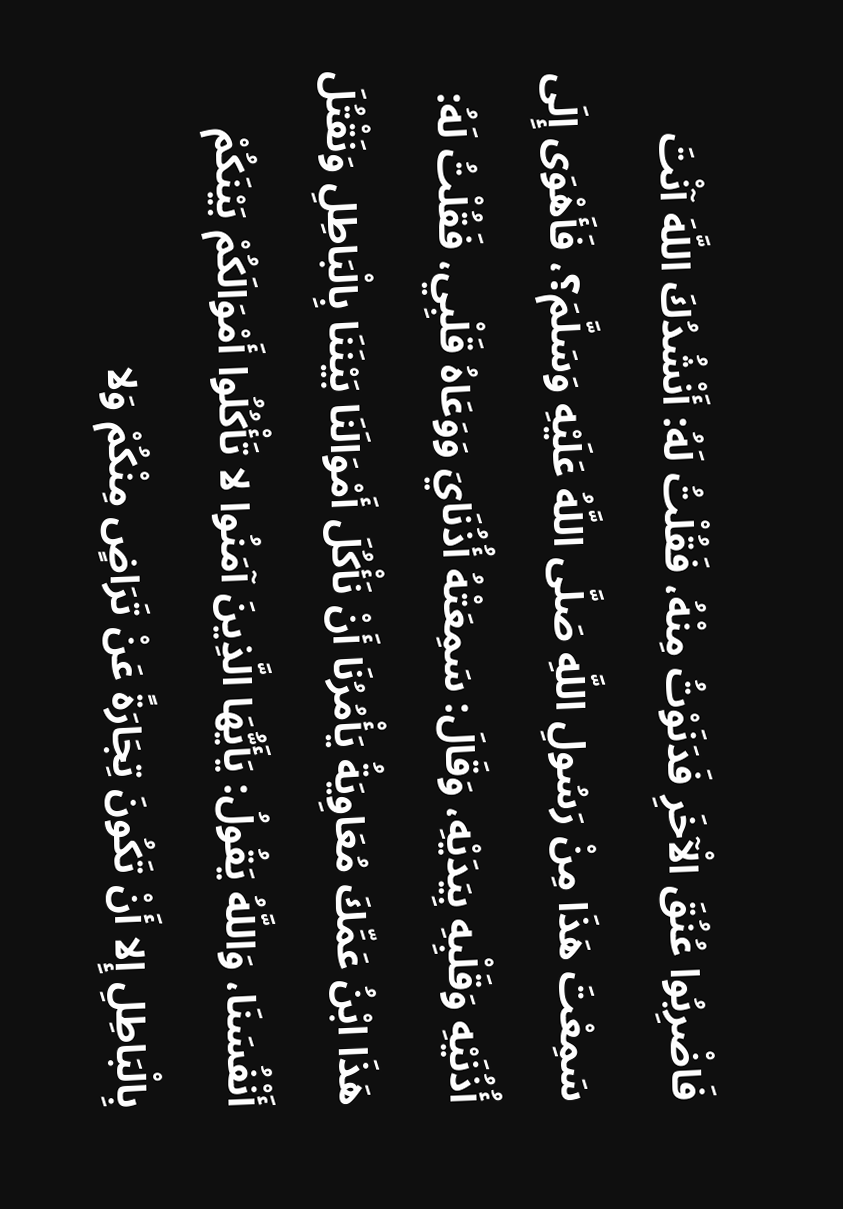فَاضْرِبُوا عُنُقَ الْآخَرِ فَدَنَوْتُ مِنْهُ، فَقُلْتُ لَهُ: أَنْشُدُكَ اللَّهَ آنْتَ سَمِعْتَ هَذَا مِنْ رَسُولِ اللَّهِ صَلَّى اللَّهُ عَلَيْهِ وَسَلَّمَ؟، فَأَهْوَى إِلَى أُذُنَيْهِ وَقَلْبِهِ بِيَدَيْهِ، وَقَالَ: سَمِعَتْهُ أُذُنَايَ وَوَعَاهُ قَلْبِي، فَقُلْتُ لَهُ: هَذَا ابْنُ عَمِّكَ مُعَاوِيَةُ يَأْمُرُنَا أَنْ نَأْكُلَ أَمْوَالَنَا بَيْنَنَا بِالْبَاطِلِ وَنَقْتُلَ أَنْفُسَنَا، وَاللَّهُ يَقُولُ: يَأَيُّهَا الَّذِينَ آمَنُوا لا تَأْكُلُوا أَمْوَالَكُمْ بَيْنَكُمْ بِالْبَاطِلِ إِلا أَنْ تَكُونَ تِجَارَةً عَنْ تَرَاضٍ مِنْكُمْ وَلا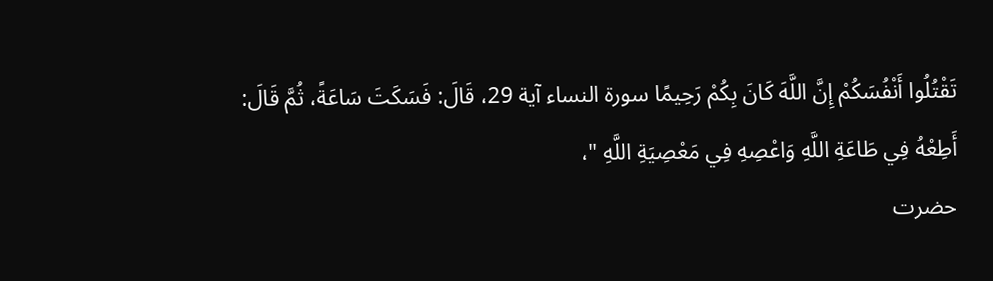تَقْتُلُوا أَنْفُسَكُمْ إِنَّ اللَّهَ كَانَ بِكُمْ رَحِيمًا سورة النساء آية 29، قَالَ: فَسَكَتَ سَاعَةً، ثُمَّ قَالَ: أَطِعْهُ فِي طَاعَةِ اللَّهِ وَاعْصِهِ فِي مَعْصِيَةِ اللَّهِ "،
حضرت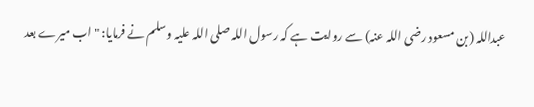عبداللہ (بن مسعود رضی اللہ عنہ) سے روایت ہے کہ رسول اللہ صلی اللہ علیہ وسلم نے فرمایا: "اب میرے بعد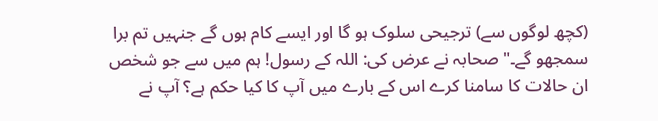(کچھ لوگوں سے) ترجیحی سلوک ہو گا اور ایسے کام ہوں گے جنہیں تم برا سمجھو گے۔" صحابہ نے عرض کی: اللہ کے رسول! ہم میں سے جو شخص ان حالات کا سامنا کرے اس کے بارے میں آپ کا کیا حکم ہے؟ آپ نے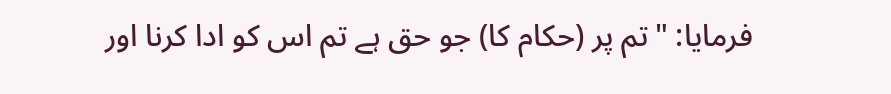فرمایا: "تم پر (حکام کا) جو حق ہے تم اس کو ادا کرنا اور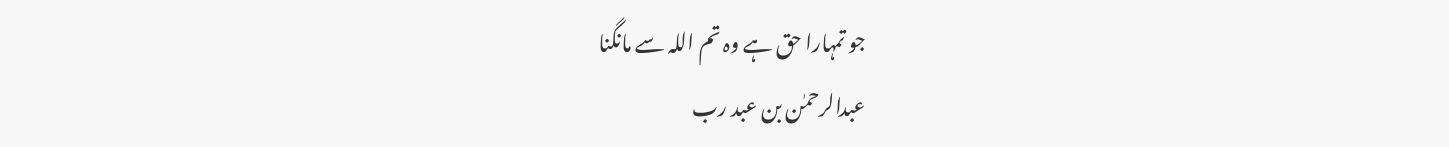جو تمہارا حق ہے وہ تم اللہ سے مانگنا
عبدالرحمٰن بن عبد رب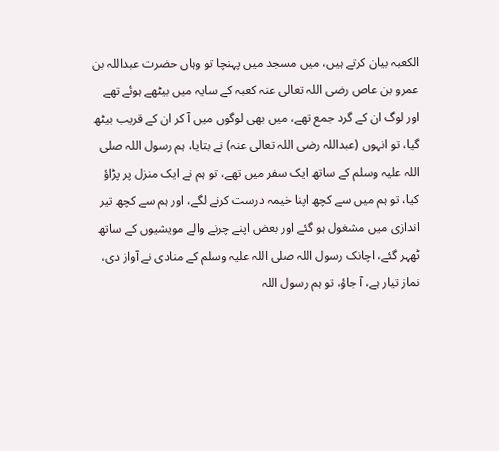الکعبہ بیان کرتے ہیں، میں مسجد میں پہنچا تو وہاں حضرت عبداللہ بن عمرو بن عاص رضی اللہ تعالی عنہ کعبہ کے سایہ میں بیٹھے ہوئے تھے اور لوگ ان کے گرد جمع تھے، میں بھی لوگوں میں آ کر ان کے قریب بیٹھ گیا، تو انہوں (عبداللہ رضی اللہ تعالی عنہ) نے بتایا، ہم رسول اللہ صلی اللہ علیہ وسلم کے ساتھ ایک سفر میں تھے، تو ہم نے ایک منزل پر پڑاؤ کیا، تو ہم میں سے کچھ اپنا خیمہ درست کرنے لگے، اور ہم سے کچھ تیر اندازی میں مشغول ہو گئے اور بعض اپنے چرنے والے مویشیوں کے ساتھ ٹھہر گئے، اچانک رسول اللہ صلی اللہ علیہ وسلم کے منادی نے آواز دی، نماز تیار ہے، آ جاؤ، تو ہم رسول اللہ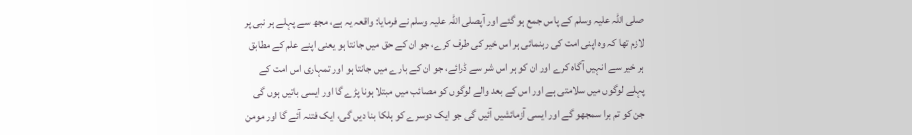صلی اللہ علیہ وسلم کے پاس جمع ہو گئے اور آپصلی اللہ علیہ وسلم نے فرمایا: واقعہ یہ ہے، مجھ سے پہلے ہر نبی پر لازم تھا کہ وہ اپنی امت کی رہنمائی ہر اس خیر کی طرف کرے، جو ان کے حق میں جانتا ہو یعنی اپنے علم کے مطابق ہر خیر سے انہیں آگاہ کرے اور ان کو ہر اس شر سے ڈرائے، جو ان کے بارے میں جانتا ہو اور تمہاری اس امت کے پہلے لوگوں میں سلامتی ہے اور اس کے بعد والے لوگوں کو مصائب میں مبتلا ہونا پڑے گا اور ایسی باتیں ہوں گی جن کو تم برا سمجھو گے اور ایسی آزمائشیں آئیں گی جو ایک دوسرے کو ہلکا بنا دیں گی، ایک فتنہ آئے گا اور مومن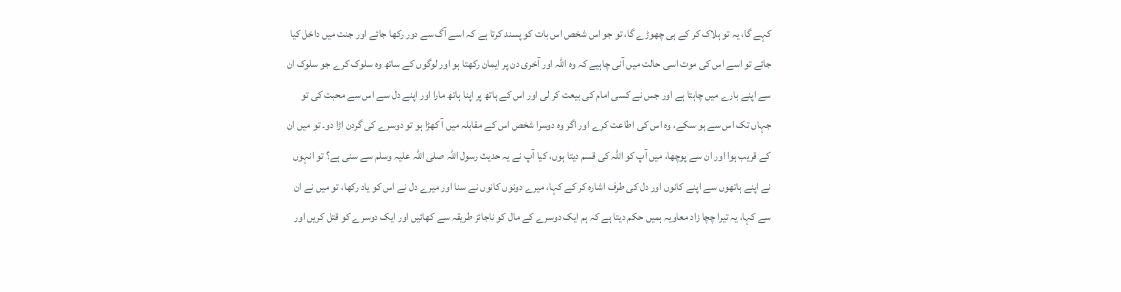کہے گا، یہ تو ہلاک کر کے ہی چھوڑے گا، تو جو اس شخص اس بات کو پسند کرتا ہے کہ اسے آگ سے دور رکھا جائے اور جنت میں داخل کیا جائے تو اسے اس کی موت اسی حالت میں آنی چاہیے کہ وہ اللہ اور آخری دن پر ایمان رکھتا ہو اور لوگوں کے ساتھ وہ سلوک کرے جو سلوک ان سے اپنے بارے میں چاہتا ہے اور جس نے کسی امام کی بیعت کر لی اور اس کے ہاتھ پر اپنا ہاتھ مارا اور اپنے دل سے اس سے محبت کی تو جہاں تک اس سے ہو سکے، وہ اس کی اطاعت کرے اور اگر وہ دوسرا شخص اس کے مقابلہ میں آ کھڑا ہو تو دوسرے کی گردن اڑا دو۔ تو میں ان کے قریب ہوا اور ان سے پوچھا، میں آپ کو اللہ کی قسم دیتا ہوں، کیا آپ نے یہ حدیث رسول اللہ صلی اللہ علیہ وسلم سے سنی ہے؟ تو انہوں نے اپنے ہاتھوں سے اپنے کانوں اور دل کی طرف اشارہ کر کے کہا، میرے دونوں کانوں نے سنا اور میرے دل نے اس کو یاد رکھا، تو میں نے ان سے کہا، یہ تیرا چچا زاد معاویہ ہمیں حکم دیتا ہے کہ ہم ایک دوسرے کے مال کو ناجائز طریقہ سے کھائیں اور ایک دوسرے کو قتل کریں اور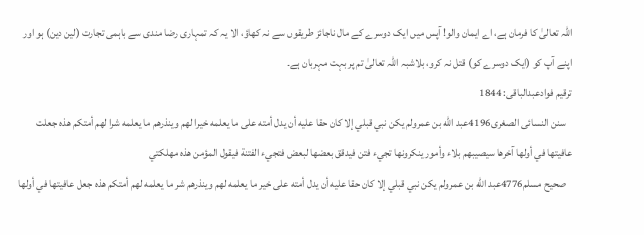اللہ تعالیٰ کا فرمان ہے، اے ایمان والو! آپس میں ایک دوسرے کے مال ناجائز طریقوں سے نہ کھاؤ، الا یہ کہ تمہاری رضا مندی سے باہمی تجارت (لین دین) ہو اور اپنے آپ کو (ایک دوسرے کو) قتل نہ کرو، بلاشبہ اللہ تعالیٰ تم پر بہت مہربان ہے۔
ترقیم فوادعبدالباقی: 1844
   سنن النسائى الصغرى4196عبد الله بن عمرولم يكن نبي قبلي إلا كان حقا عليه أن يدل أمته على ما يعلمه خيرا لهم وينذرهم ما يعلمه شرا لهم أمتكم هذه جعلت عافيتها في أولها آخرها سيصيبهم بلاء وأمور ينكرونها تجيء فتن فيدقق بعضها لبعض فتجيء الفتنة فيقول المؤمن هذه مهلكتي
   صحيح مسلم4776عبد الله بن عمرولم يكن نبي قبلي إلا كان حقا عليه أن يدل أمته على خير ما يعلمه لهم وينذرهم شر ما يعلمه لهم أمتكم هذه جعل عافيتها في أولها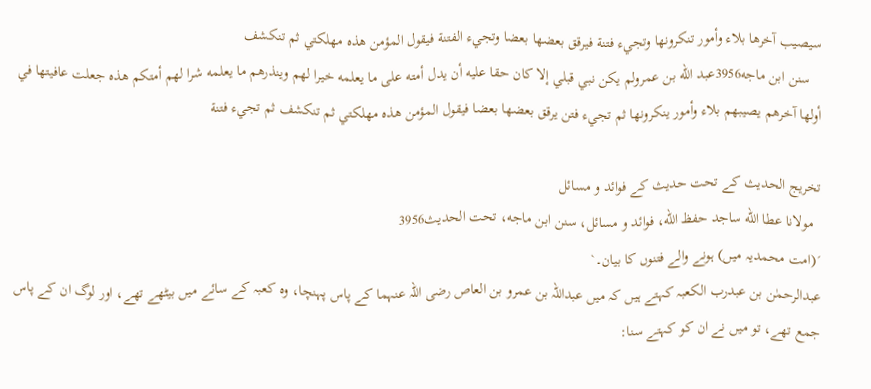سيصيب آخرها بلاء وأمور تنكرونها وتجيء فتنة فيرقق بعضها بعضا وتجيء الفتنة فيقول المؤمن هذه مهلكتي ثم تنكشف
   سنن ابن ماجه3956عبد الله بن عمرولم يكن نبي قبلي إلا كان حقا عليه أن يدل أمته على ما يعلمه خيرا لهم وينذرهم ما يعلمه شرا لهم أمتكم هذه جعلت عافيتها في أولها آخرهم يصيبهم بلاء وأمور ينكرونها ثم تجيء فتن يرقق بعضها بعضا فيقول المؤمن هذه مهلكتي ثم تنكشف ثم تجيء فتنة

تخریج الحدیث کے تحت حدیث کے فوائد و مسائل
  مولانا عطا الله ساجد حفظ الله، فوائد و مسائل، سنن ابن ماجه، تحت الحديث3956
´(امت محمدیہ میں) ہونے والے فتنوں کا بیان۔`
عبدالرحمٰن بن عبدرب الکعبہ کہتے ہیں کہ میں عبداللہ بن عمرو بن العاص رضی اللہ عنہما کے پاس پہنچا، وہ کعبہ کے سائے میں بیٹھے تھے، اور لوگ ان کے پاس جمع تھے، تو میں نے ان کو کہتے سنا: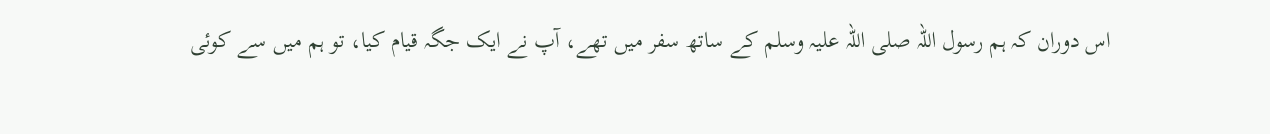اس دوران کہ ہم رسول اللہ صلی اللہ علیہ وسلم کے ساتھ سفر میں تھے، آپ نے ایک جگہ قیام کیا، تو ہم میں سے کوئی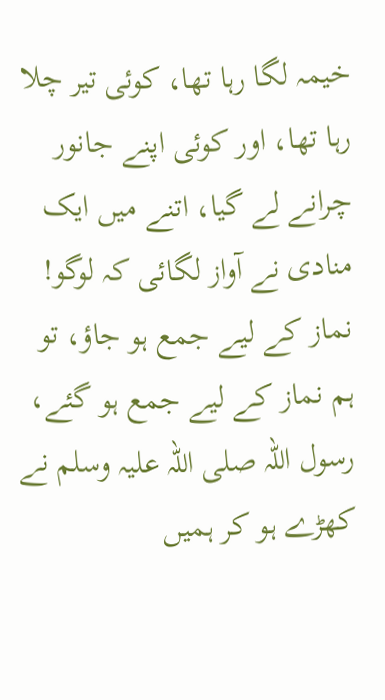خیمہ لگا رہا تھا، کوئی تیر چلا رہا تھا، اور کوئی اپنے جانور چرانے لے گیا، اتنے میں ایک منادی نے آواز لگائی کہ لوگو! نماز کے لیے جمع ہو جاؤ، تو ہم نماز کے لیے جمع ہو گئے، رسول اللہ صلی اللہ علیہ وسلم نے کھڑے ہو کر ہمیں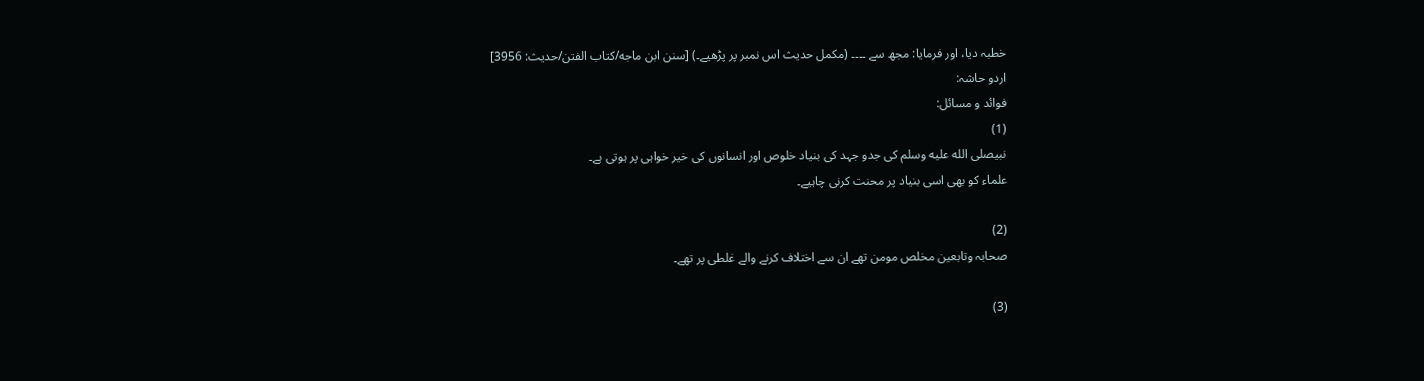خطبہ دیا، اور فرمایا: مجھ سے ۔۔۔۔ (مکمل حدیث اس نمبر پر پڑھیے۔) [سنن ابن ماجه/كتاب الفتن/حدیث: 3956]
اردو حاشہ:
فوائد و مسائل:
(1)
نبیصلى الله عليه وسلم کی جدو جہد کی بنیاد خلوص اور انسانوں کی خیر خواہی پر ہوتی ہے۔
علماء کو بھی اسی بنیاد پر محنت کرنی چاہیے۔

(2)
صحابہ وتابعین مخلص مومن تھے ان سے اختلاف کرنے والے غلطی پر تھے۔

(3)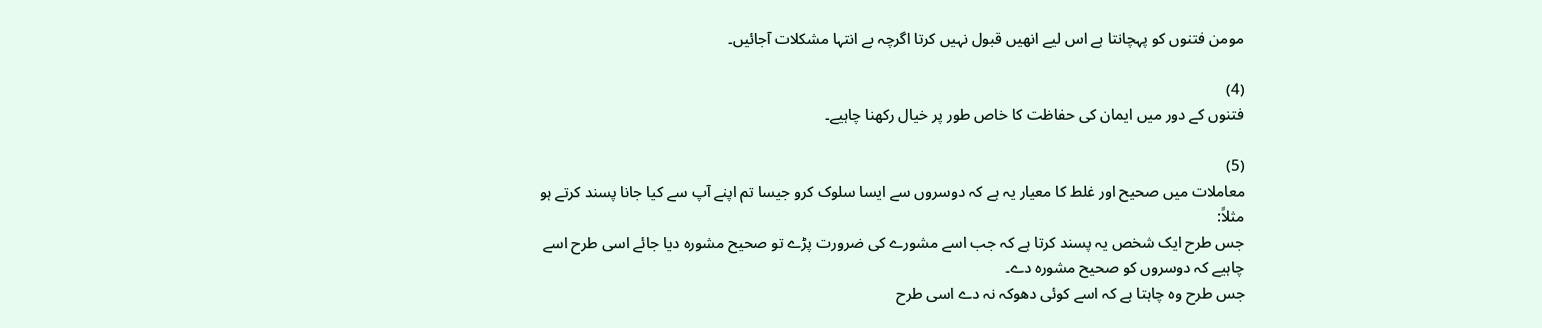مومن فتنوں کو پہچانتا ہے اس لیے انھیں قبول نہیں کرتا اگرچہ بے انتہا مشکلات آجائیں۔

(4)
فتنوں کے دور میں ایمان کی حفاظت کا خاص طور پر خیال رکھنا چاہیے۔

(5)
معاملات میں صحیح اور غلط کا معیار یہ ہے کہ دوسروں سے ایسا سلوک کرو جیسا تم اپنے آپ سے کیا جانا پسند کرتے ہو مثلاً:
جس طرح ایک شخص یہ پسند کرتا ہے کہ جب اسے مشورے کی ضرورت پڑے تو صحیح مشورہ دیا جائے اسی طرح اسے چاہیے کہ دوسروں کو صحیح مشورہ دے۔
جس طرح وہ چاہتا ہے کہ اسے کوئی دھوکہ نہ دے اسی طرح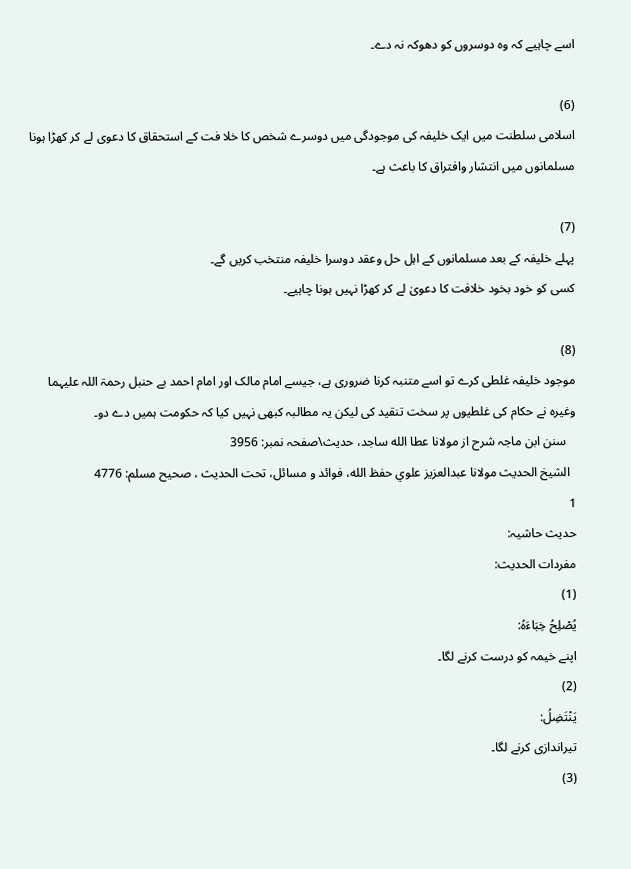اسے چاہیے کہ وہ دوسروں کو دھوکہ نہ دے۔

(6)
اسلامی سلطنت میں ایک خلیفہ کی موجودگی میں دوسرے شخص کا خلا فت کے استحقاق کا دعوی لے کر کھڑا ہونا مسلمانوں میں انتشار وافتراق کا باعث ہے۔

(7)
پہلے خلیفہ کے بعد مسلمانوں کے اہل حل وعقد دوسرا خلیفہ منتخب کریں گے۔
کسی کو خود بخود خلافت کا دعویٰ لے کر کھڑا نہیں ہونا چاہیے۔

(8)
موجود خلیفہ غلطی کرے تو اسے متنبہ کرنا ضروری ہے، جیسے امام مالک اور امام احمد بے حنبل رحمۃ اللہ علیہما وغیرہ نے حکام کی غلطیوں پر سخت تنقید کی لیکن یہ مطالبہ کبھی نہیں کیا کہ حکومت ہمیں دے دو۔
   سنن ابن ماجہ شرح از مولانا عطا الله ساجد، حدیث\صفحہ نمبر: 3956
  الشيخ الحديث مولانا عبدالعزيز علوي حفظ الله، فوائد و مسائل، تحت الحديث ، صحيح مسلم: 4776
1
حدیث حاشیہ:
مفردات الحدیث:
(1)
يُصْلِحُ خِبَاءَهُ:
اپنے خیمہ کو درست کرنے لگا۔
(2)
يَنْتَضِلُ:
تیراندازی کرنے لگا۔
(3)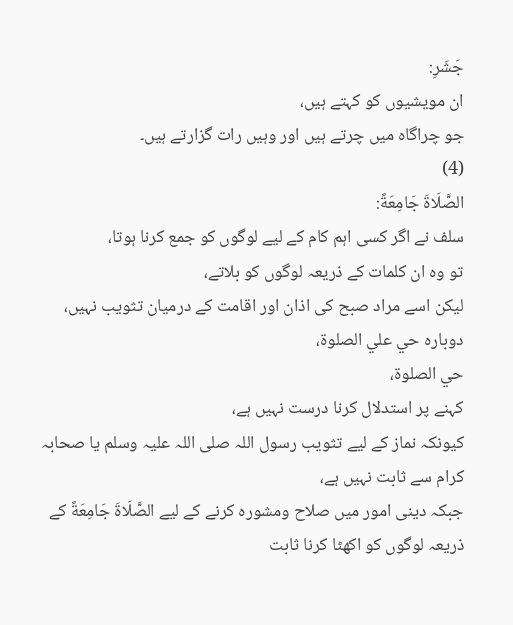جَشَرِ:
ان مویشیوں کو کہتے ہیں،
جو چراگاہ میں چرتے ہیں اور وہیں رات گزارتے ہیں۔
(4)
الصَّلَاةَ جَامِعَةً:
سلف نے اگر کسی اہم کام کے لیے لوگوں کو جمع کرنا ہوتا،
تو وہ ان کلمات کے ذریعہ لوگوں کو بلاتے،
لیکن اسے مراد صبح کی اذان اور اقامت کے درمیان تثویب نہیں،
دوبارہ حي علي الصلوة،
حي الصلوة،
کہنے پر استدلال کرنا درست نہیں ہے،
کیونکہ نماز کے لیے تثویب رسول اللہ صلی اللہ علیہ وسلم یا صحابہ کرام سے ثابت نہیں ہے،
جبکہ دینی امور میں صلاح ومشورہ کرنے کے لیے الصَّلَاةَ جَامِعَةً کے ذریعہ لوگوں کو اکھٹا کرنا ثابت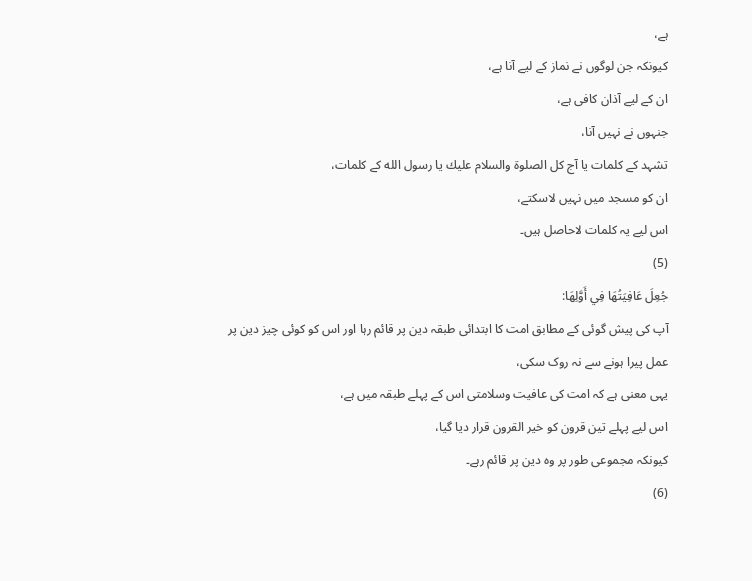ہے،
کیونکہ جن لوگوں نے نماز کے لیے آنا ہے،
ان کے لیے آذان کافی ہے،
جنہوں نے نہیں آنا،
تشہد کے کلمات یا آج کل الصلوة والسلام عليك يا رسول الله کے کلمات،
ان کو مسجد میں نہیں لاسکتے،
اس لیے یہ کلمات لاحاصل ہیں۔
(5)
جُعِلَ عَافِيَتُهَا فِي أَوَّلِهَا:
آپ کی پیش گوئی کے مطابق امت کا ابتدائی طبقہ دین پر قائم رہا اور اس کو کوئی چیز دین پر عمل پیرا ہونے سے نہ روک سکی،
یہی معنی ہے کہ امت کی عافیت وسلامتی اس کے پہلے طبقہ میں ہے،
اس لیے پہلے تین قرون کو خیر القرون قرار دیا گیا،
کیونکہ مجموعی طور پر وہ دین پر قائم رہے۔
(6)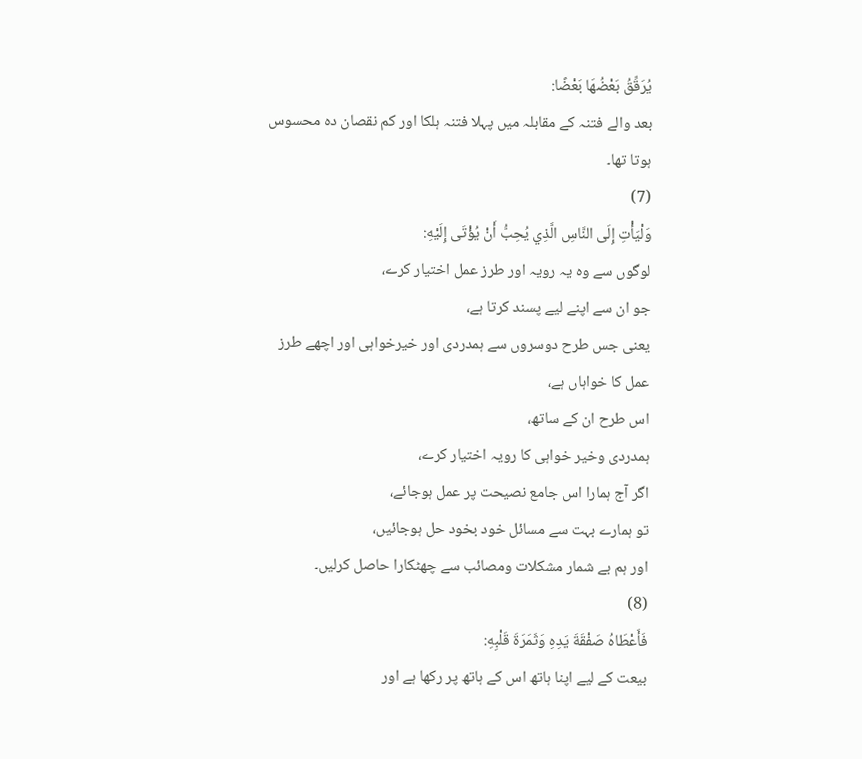يُرَقِّقُ بَعْضُهَا بَعْضًا:
بعد والے فتنہ کے مقابلہ میں پہلا فتنہ ہلکا اور کم نقصان دہ محسوس ہوتا تھا۔
(7)
وَلْيَأْتِ إِلَى النَّاسِ الَّذِي يُحِبُّ أَنْ يُؤْتَى إِلَيْهِ:
لوگوں سے وہ یہ رویہ اور طرز عمل اختیار کرے،
جو ان سے اپنے لیے پسند کرتا ہے،
یعنی جس طرح دوسروں سے ہمدردی اور خیرخواہی اور اچھے طرز عمل کا خواہاں ہے،
اس طرح ان کے ساتھ،
ہمدردی وخیر خواہی کا رویہ اختیار کرے،
اگر آج ہمارا اس جامع نصیحت پر عمل ہوجائے،
تو ہمارے بہت سے مسائل خود بخود حل ہوجائیں،
اور ہم بے شمار مشکلات ومصائب سے چھٹکارا حاصل کرلیں۔
(8)
فَأَعْطَاهُ صَفْقَةَ يَدِهِ وَثَمَرَةَ قَلْبِهِ:
بیعت کے لیے اپنا ہاتھ اس کے ہاتھ پر رکھا ہے اور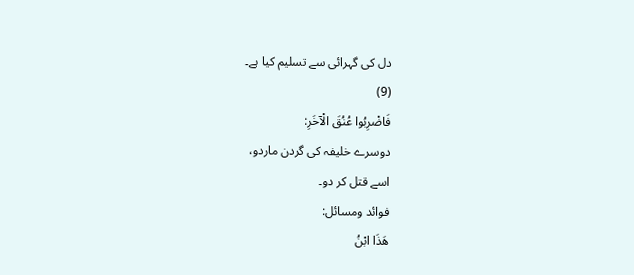دل کی گہرائی سے تسلیم کیا ہے۔
(9)
فَاضْرِبُوا عُنُقَ الْآخَرِ:
دوسرے خلیفہ کی گردن ماردو،
اسے قتل کر دو۔
فوائد ومسائل:
هَذَا ابْنُ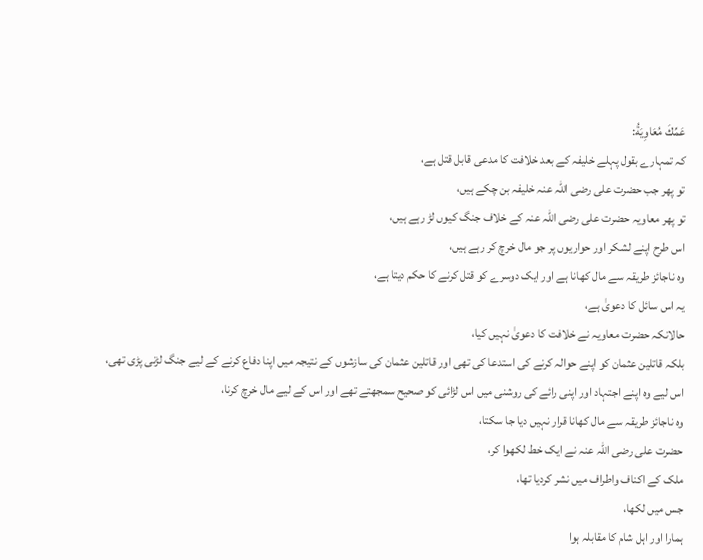عَمِّكَ مُعَاوِيَةُ:
کہ تمہارے بقول پہلے خلیفہ کے بعد خلافت کا مدعی قابل قتل ہے،
تو پھر جب حضرت علی رضی اللہ عنہ خلیفہ بن چکے ہیں،
تو پھر معاویہ حضرت علی رضی اللہ عنہ کے خلاف جنگ کیوں لڑ رہے ہیں،
اس طرح اپنے لشکر اور حواریوں پر جو مال خرچ کر رہے ہیں،
وہ ناجائز طریقہ سے مال کھانا ہے اور ایک دوسرے کو قتل کرنے کا حکم دیتا ہے،
یہ اس سائل کا دعویٰ ہے،
حالانکہ حضرت معاویہ نے خلافت کا دعویٰ نہیں کیا،
بلکہ قاتلین عثمان کو اپنے حوالہ کرنے کی استدعا کی تھی اور قاتلین عثمان کی سازشوں کے نتیجہ میں اپنا دفاع کرنے کے لیے جنگ لڑنی پڑی تھی،
اس لیے وہ اپنے اجتہاد اور اپنی رائے کی روشنی میں اس لڑائی کو صحیح سمجھتے تھے اور اس کے لیے مال خرچ کرنا،
وہ ناجائز طریقہ سے مال کھانا قرار نہیں دیا جا سکتا،
حضرت علی رضی اللہ عنہ نے ایک خط لکھوا کر،
ملک کے اکناف واطراف میں نشر کردیا تھا،
جس میں لکھا،
ہمارا اور اہل شام کا مقابلہ ہوا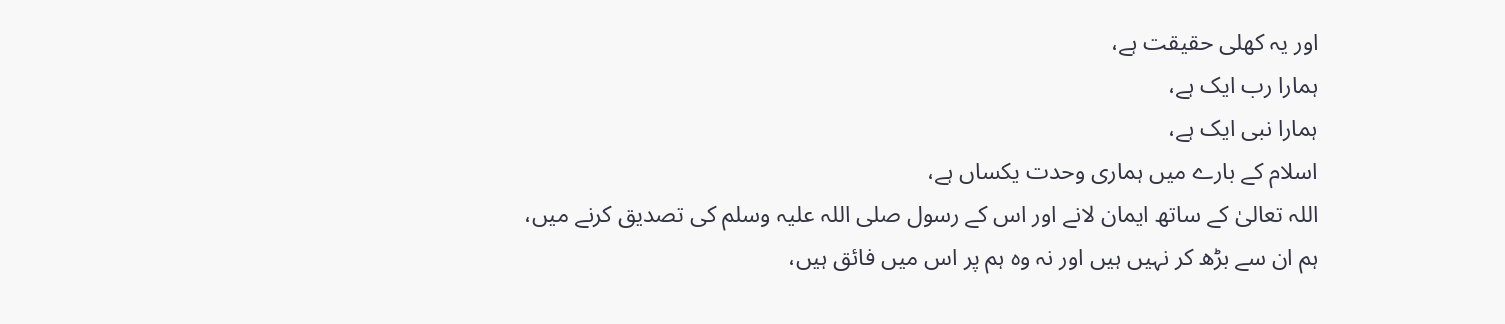اور یہ کھلی حقیقت ہے،
ہمارا رب ایک ہے،
ہمارا نبی ایک ہے،
اسلام کے بارے میں ہماری وحدت یکساں ہے،
اللہ تعالیٰ کے ساتھ ایمان لانے اور اس کے رسول صلی اللہ علیہ وسلم کی تصدیق کرنے میں،
ہم ان سے بڑھ کر نہیں ہیں اور نہ وہ ہم پر اس میں فائق ہیں،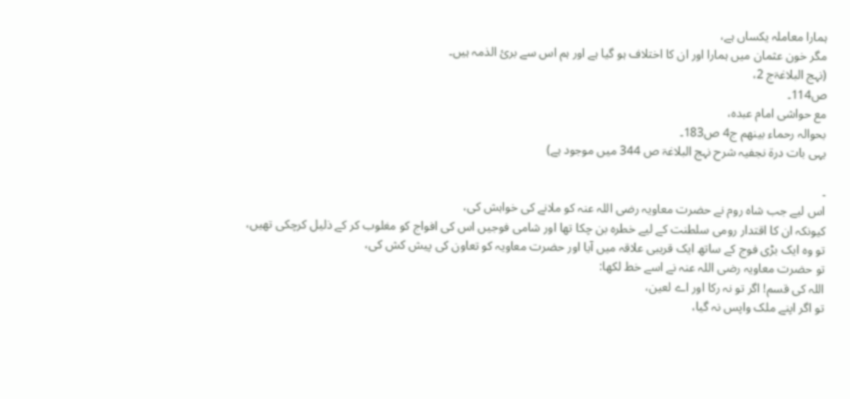ہمارا معاملہ یکساں ہے،
مگر خون عثمان میں ہمارا اور ان کا اختلاف ہو گیا ہے اور ہم اس سے برئ الذمہ ہیں۔
(نہج البلاغۃج 2،
ص114۔
مع حواشی امام عبدہ،
بحوالہ رحماء بینھم ج4 ص183۔
یہی بات درۃ نجفیہ شرح نہج البلاغۃ ص 344 میں موجود ہے)

۔
اس لیے جب شاہ روم نے حضرت معاویہ رضی اللہ عنہ کو ملانے کی خواہش کی،
کیونکہ ان کا اقتدار رومی سلطنت کے لیے خطرہ بن چکا تھا اور شامی فوجیں اس کی افواج کو مغلوب کر کے ذلیل کرچکی تھیں،
تو وہ ایک بڑی فوج کے ساتھ ایک قریبی علاقہ میں آیا اور حضرت معاویہ کو تعاون کی پیش کش کی،
تو حضرت معاویہ رضی اللہ عنہ نے اسے خط لکھا:
اللہ کی قسم! اگر تو نہ رکا اور اے لعین،
تو اگر اپنے ملک واپس نہ گیا،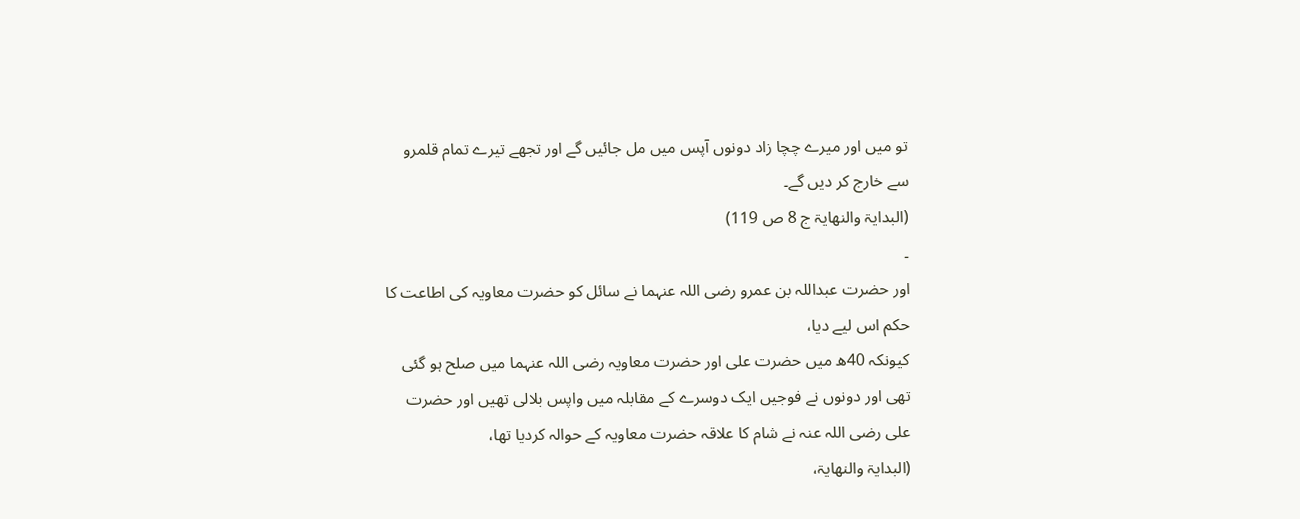تو میں اور میرے چچا زاد دونوں آپس میں مل جائیں گے اور تجھے تیرے تمام قلمرو سے خارج کر دیں گے۔
(البدایۃ والنھایۃ ج 8 ص 119)
۔
اور حضرت عبداللہ بن عمرو رضی اللہ عنہما نے سائل کو حضرت معاویہ کی اطاعت کا حکم اس لیے دیا،
کیونکہ 40ھ میں حضرت علی اور حضرت معاویہ رضی اللہ عنہما میں صلح ہو گئی تھی اور دونوں نے فوجیں ایک دوسرے کے مقابلہ میں واپس بلالی تھیں اور حضرت علی رضی اللہ عنہ نے شام کا علاقہ حضرت معاویہ کے حوالہ کردیا تھا،
(البدایۃ والنھایۃ،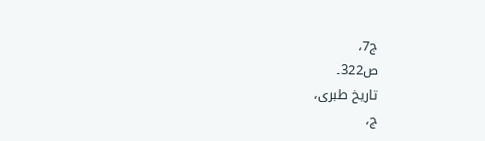ج7،
ص322۔
تاریخ طبری،
ج،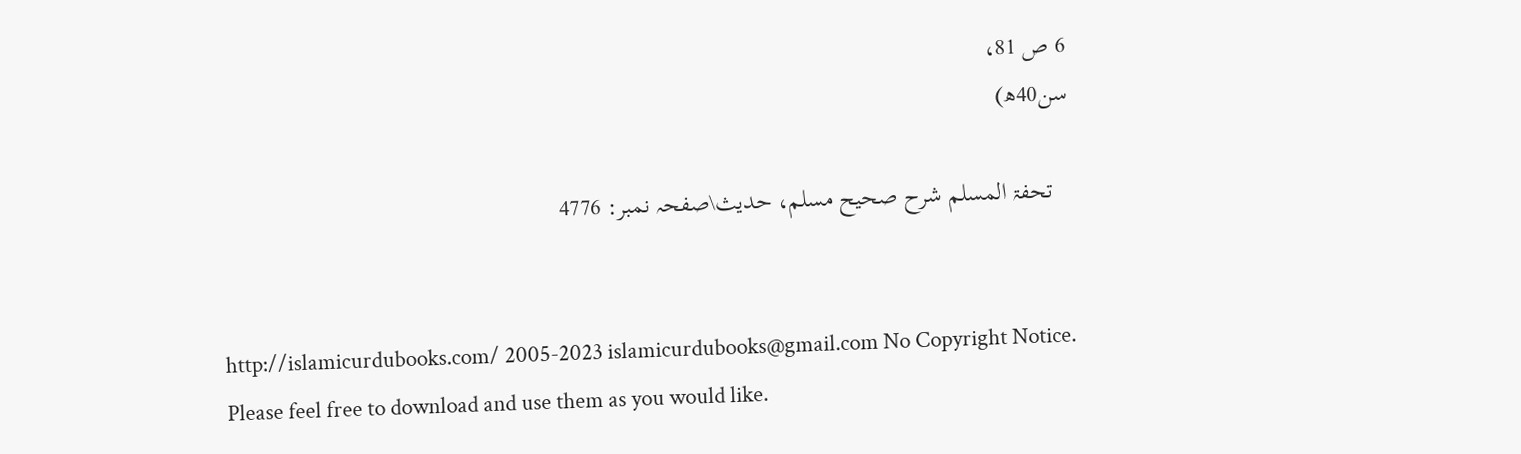6 ص 81،
سن40ھ)

   تحفۃ المسلم شرح صحیح مسلم، حدیث\صفحہ نمبر: 4776


http://islamicurdubooks.com/ 2005-2023 islamicurdubooks@gmail.com No Copyright Notice.
Please feel free to download and use them as you would like.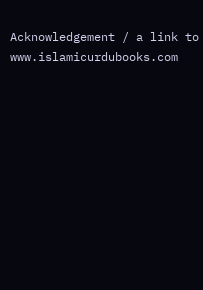Acknowledgement / a link to www.islamicurdubooks.com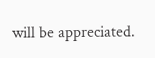will be appreciated.